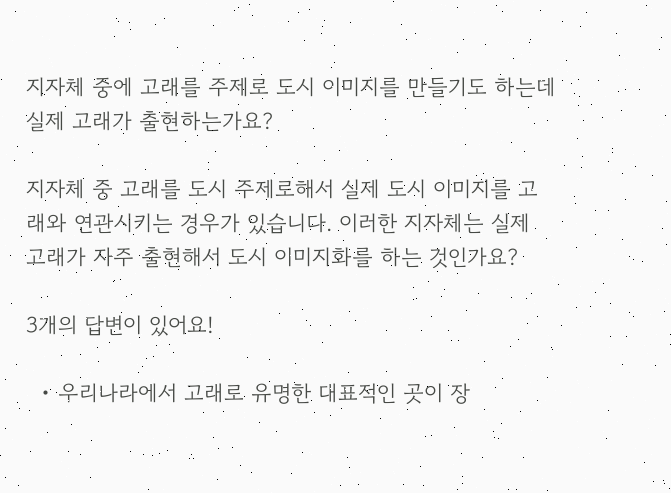지자체 중에 고래를 주제로 도시 이미지를 만들기도 하는데 실제 고래가 출현하는가요?

지자체 중 고래를 도시 주제로해서 실제 도시 이미지를 고래와 연관시키는 경우가 있습니다. 이러한 지자체는 실제 고래가 자주 출현해서 도시 이미지화를 하는 것인가요?

3개의 답변이 있어요!

  • 우리나라에서 고래로 유명한 대표적인 곳이 장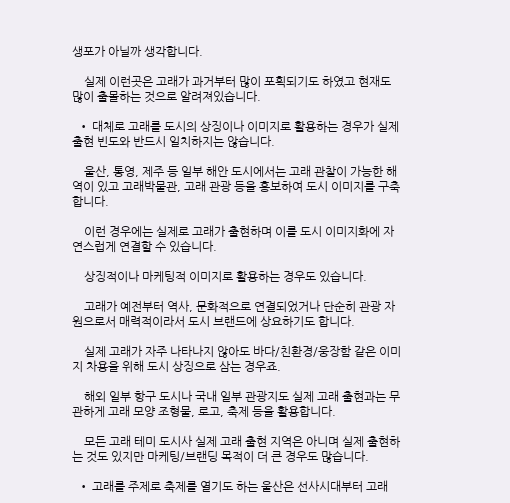생포가 아닐까 생각합니다.

    실제 이런곳은 고래가 과거부터 많이 포획되기도 하였고 현재도 많이 출몰하는 것으로 알려져있습니다.

  • 대체로 고래를 도시의 상징이나 이미지로 활용하는 경우가 실제 출현 빈도와 반드시 일치하지는 않습니다.

    울산, 통영, 제주 등 일부 해안 도시에서는 고래 관찰이 가능한 해역이 있고 고래박물관, 고래 관광 등을 홍보하여 도시 이미지를 구축합니다.

    이런 경우에는 실제로 고래가 출현하며 이를 도시 이미지화에 자연스럽게 연결할 수 있습니다.

    상징적이나 마케팅적 이미지로 활용하는 경우도 있습니다.

    고래가 예전부터 역사, 문화적으로 연결되었거나 단순히 관광 자원으로서 매력적이라서 도시 브랜드에 상요하기도 합니다.

    실제 고래가 자주 나타나지 않아도 바다/친환경/웅장함 같은 이미지 차용을 위해 도시 상징으로 삼는 경우죠.

    해외 일부 항구 도시나 국내 일부 관광지도 실제 고래 출현과는 무관하게 고래 모양 조형물, 로고, 축제 등을 활용합니다.

    모든 고래 테미 도시사 실제 고래 출현 지역은 아니며 실제 출현하는 것도 있지만 마케팅/브랜딩 목적이 더 큰 경우도 많습니다.

  • 고래를 주제로 축제를 열기도 하는 울산은 선사시대부터 고래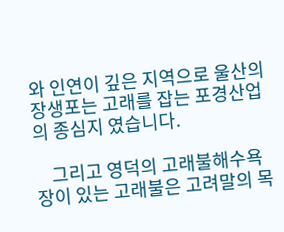와 인연이 깊은 지역으로 울산의 장생포는 고래를 잡는 포경산업의 종심지 였습니다.

    그리고 영덕의 고래불해수욕장이 있는 고래불은 고려말의 목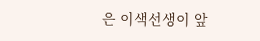은 이색선생이 앞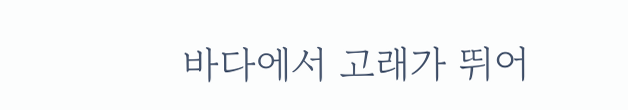바다에서 고래가 뛰어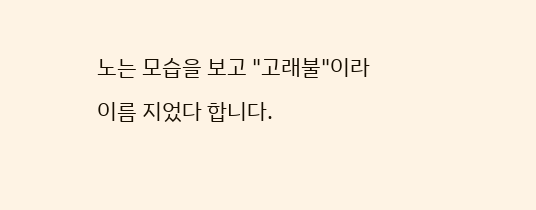노는 모습을 보고 "고래불"이라 이름 지었다 합니다.